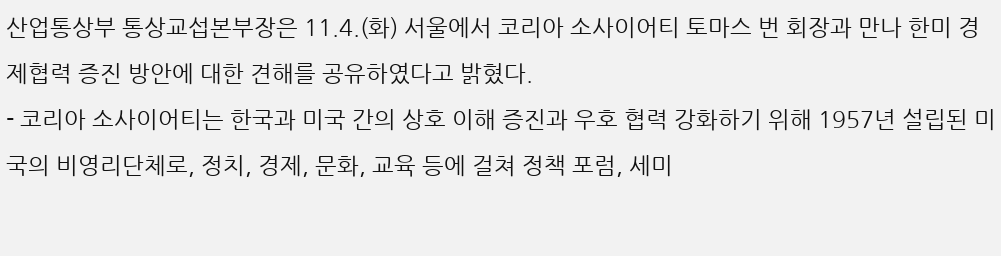산업통상부 통상교섭본부장은 11.4.(화) 서울에서 코리아 소사이어티 토마스 번 회장과 만나 한미 경제협력 증진 방안에 대한 견해를 공유하였다고 밝혔다.
- 코리아 소사이어티는 한국과 미국 간의 상호 이해 증진과 우호 협력 강화하기 위해 1957년 설립된 미국의 비영리단체로, 정치, 경제, 문화, 교육 등에 걸쳐 정책 포럼, 세미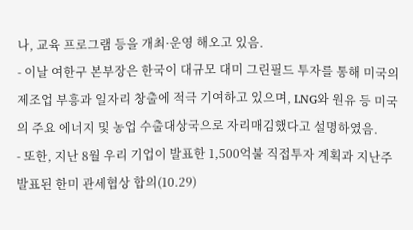나, 교육 프로그램 등을 개최·운영 해오고 있음.
- 이날 여한구 본부장은 한국이 대규모 대미 그린필드 투자를 통해 미국의 제조업 부흥과 일자리 창출에 적극 기여하고 있으며, LNG와 원유 등 미국의 주요 에너지 및 농업 수출대상국으로 자리매김했다고 설명하였음.
- 또한, 지난 8월 우리 기업이 발표한 1,500억불 직접투자 계획과 지난주 발표된 한미 관세협상 합의(10.29)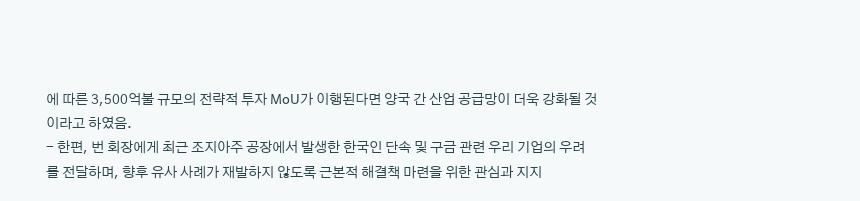에 따른 3,500억불 규모의 전략적 투자 MoU가 이행된다면 양국 간 산업 공급망이 더욱 강화될 것이라고 하였음.
- 한편, 번 회장에게 최근 조지아주 공장에서 발생한 한국인 단속 및 구금 관련 우리 기업의 우려를 전달하며, 향후 유사 사례가 재발하지 않도록 근본적 해결책 마련을 위한 관심과 지지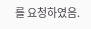를 요청하였음.